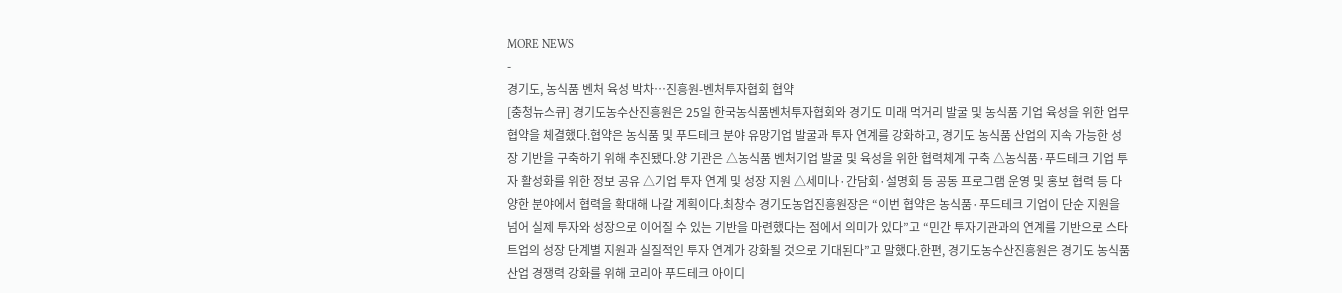MORE NEWS
-
경기도, 농식품 벤처 육성 박차…진흥원-벤처투자협회 협약
[충청뉴스큐] 경기도농수산진흥원은 25일 한국농식품벤처투자협회와 경기도 미래 먹거리 발굴 및 농식품 기업 육성을 위한 업무협약을 체결했다.협약은 농식품 및 푸드테크 분야 유망기업 발굴과 투자 연계를 강화하고, 경기도 농식품 산업의 지속 가능한 성장 기반을 구축하기 위해 추진됐다.양 기관은 △농식품 벤처기업 발굴 및 육성을 위한 협력체계 구축 △농식품·푸드테크 기업 투자 활성화를 위한 정보 공유 △기업 투자 연계 및 성장 지원 △세미나·간담회·설명회 등 공동 프로그램 운영 및 홍보 협력 등 다양한 분야에서 협력을 확대해 나갈 계획이다.최창수 경기도농업진흥원장은 “이번 협약은 농식품·푸드테크 기업이 단순 지원을 넘어 실제 투자와 성장으로 이어질 수 있는 기반을 마련했다는 점에서 의미가 있다”고 “민간 투자기관과의 연계를 기반으로 스타트업의 성장 단계별 지원과 실질적인 투자 연계가 강화될 것으로 기대된다”고 말했다.한편, 경기도농수산진흥원은 경기도 농식품 산업 경쟁력 강화를 위해 코리아 푸드테크 아이디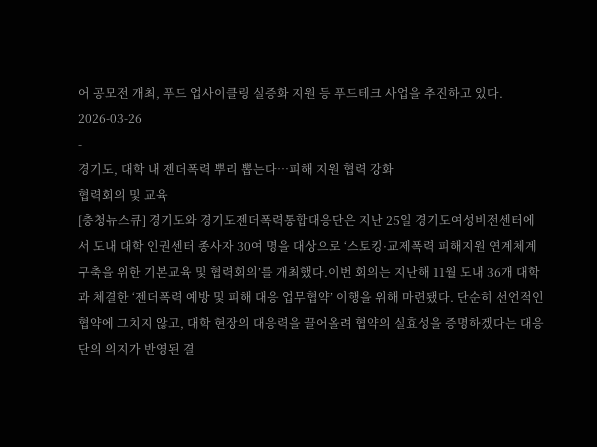어 공모전 개최, 푸드 업사이클링 실증화 지원 등 푸드테크 사업을 추진하고 있다.
2026-03-26
-
경기도, 대학 내 젠더폭력 뿌리 뽑는다…피해 지원 협력 강화
협력회의 및 교육
[충청뉴스큐] 경기도와 경기도젠더폭력통합대응단은 지난 25일 경기도여성비전센터에서 도내 대학 인권센터 종사자 30여 명을 대상으로 ‘스토킹·교제폭력 피해지원 연계체계 구축을 위한 기본교육 및 협력회의’를 개최했다.이번 회의는 지난해 11월 도내 36개 대학과 체결한 ‘젠더폭력 예방 및 피해 대응 업무협약’ 이행을 위해 마련됐다. 단순히 선언적인 협약에 그치지 않고, 대학 현장의 대응력을 끌어올려 협약의 실효성을 증명하겠다는 대응단의 의지가 반영된 결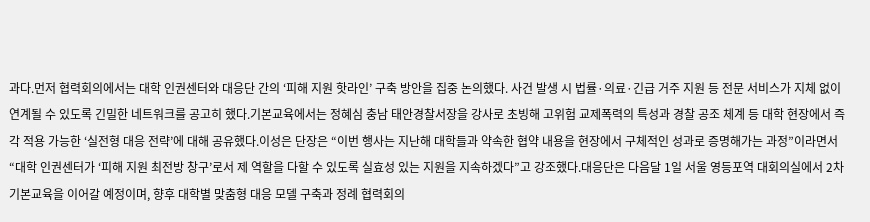과다.먼저 협력회의에서는 대학 인권센터와 대응단 간의 ‘피해 지원 핫라인’ 구축 방안을 집중 논의했다. 사건 발생 시 법률·의료·긴급 거주 지원 등 전문 서비스가 지체 없이 연계될 수 있도록 긴밀한 네트워크를 공고히 했다.기본교육에서는 정혜심 충남 태안경찰서장을 강사로 초빙해 고위험 교제폭력의 특성과 경찰 공조 체계 등 대학 현장에서 즉각 적용 가능한 ‘실전형 대응 전략’에 대해 공유했다.이성은 단장은 “이번 행사는 지난해 대학들과 약속한 협약 내용을 현장에서 구체적인 성과로 증명해가는 과정”이라면서 “대학 인권센터가 ‘피해 지원 최전방 창구’로서 제 역할을 다할 수 있도록 실효성 있는 지원을 지속하겠다”고 강조했다.대응단은 다음달 1일 서울 영등포역 대회의실에서 2차 기본교육을 이어갈 예정이며, 향후 대학별 맞춤형 대응 모델 구축과 정례 협력회의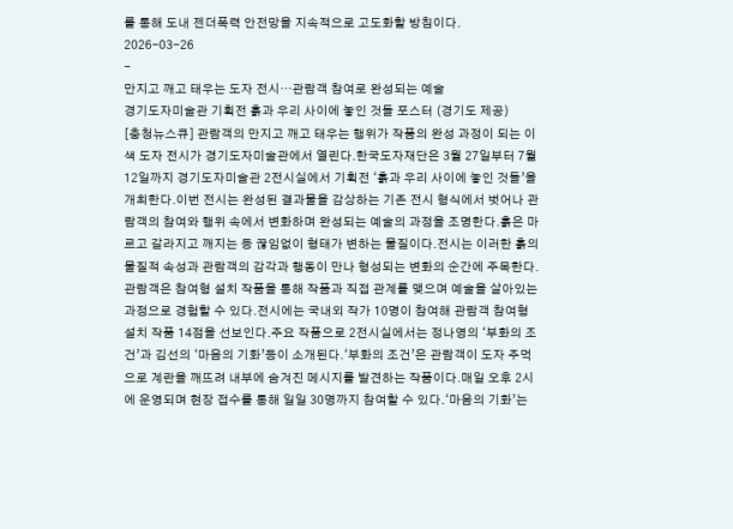를 통해 도내 젠더폭력 안전망을 지속적으로 고도화할 방침이다.
2026-03-26
-
만지고 깨고 태우는 도자 전시…관람객 참여로 완성되는 예술
경기도자미술관 기획전 흙과 우리 사이에 놓인 것들 포스터 (경기도 제공)
[충청뉴스큐] 관람객의 만지고 깨고 태우는 행위가 작품의 완성 과정이 되는 이색 도자 전시가 경기도자미술관에서 열린다.한국도자재단은 3월 27일부터 7월 12일까지 경기도자미술관 2전시실에서 기획전 ‘흙과 우리 사이에 놓인 것들’을 개최한다.이번 전시는 완성된 결과물을 감상하는 기존 전시 형식에서 벗어나 관람객의 참여와 행위 속에서 변화하며 완성되는 예술의 과정을 조명한다.흙은 마르고 갈라지고 깨지는 등 끊임없이 형태가 변하는 물질이다.전시는 이러한 흙의 물질적 속성과 관람객의 감각과 행동이 만나 형성되는 변화의 순간에 주목한다.관람객은 참여형 설치 작품을 통해 작품과 직접 관계를 맺으며 예술을 살아있는 과정으로 경험할 수 있다.전시에는 국내외 작가 10명이 참여해 관람객 참여형 설치 작품 14점을 선보인다.주요 작품으로 2전시실에서는 정나영의 ‘부화의 조건’과 김선의 ‘마음의 기화’등이 소개된다.‘부화의 조건’은 관람객이 도자 주먹으로 계란을 깨뜨려 내부에 숨겨진 메시지를 발견하는 작품이다.매일 오후 2시에 운영되며 현장 접수를 통해 일일 30명까지 참여할 수 있다.‘마음의 기화’는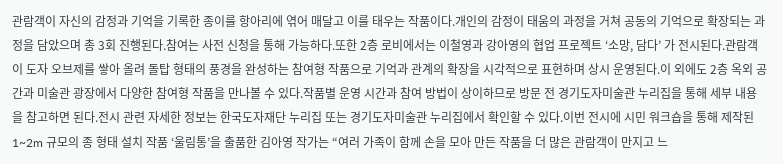관람객이 자신의 감정과 기억을 기록한 종이를 항아리에 엮어 매달고 이를 태우는 작품이다.개인의 감정이 태움의 과정을 거쳐 공동의 기억으로 확장되는 과정을 담았으며 총 3회 진행된다.참여는 사전 신청을 통해 가능하다.또한 2층 로비에서는 이철영과 강아영의 협업 프로젝트 ‘소망, 담다’ 가 전시된다.관람객이 도자 오브제를 쌓아 올려 돌탑 형태의 풍경을 완성하는 참여형 작품으로 기억과 관계의 확장을 시각적으로 표현하며 상시 운영된다.이 외에도 2층 옥외 공간과 미술관 광장에서 다양한 참여형 작품을 만나볼 수 있다.작품별 운영 시간과 참여 방법이 상이하므로 방문 전 경기도자미술관 누리집을 통해 세부 내용을 참고하면 된다.전시 관련 자세한 정보는 한국도자재단 누리집 또는 경기도자미술관 누리집에서 확인할 수 있다.이번 전시에 시민 워크숍을 통해 제작된 1~2m 규모의 종 형태 설치 작품 ‘울림통’을 출품한 김아영 작가는 “여러 가족이 함께 손을 모아 만든 작품을 더 많은 관람객이 만지고 느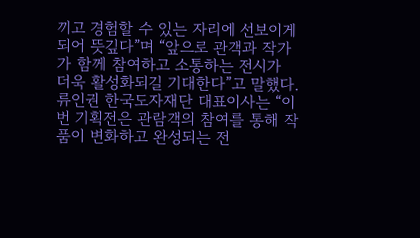끼고 경험할 수 있는 자리에 선보이게 되어 뜻깊다”며 “앞으로 관객과 작가가 함께 참여하고 소통하는 전시가 더욱 활성화되길 기대한다”고 말했다.류인권 한국도자재단 대표이사는 “이번 기획전은 관람객의 참여를 통해 작품이 변화하고 완성되는 전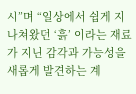시”며 “일상에서 쉽게 지나쳐왔던 ‘흙’ 이라는 재료가 지닌 감각과 가능성을 새롭게 발견하는 계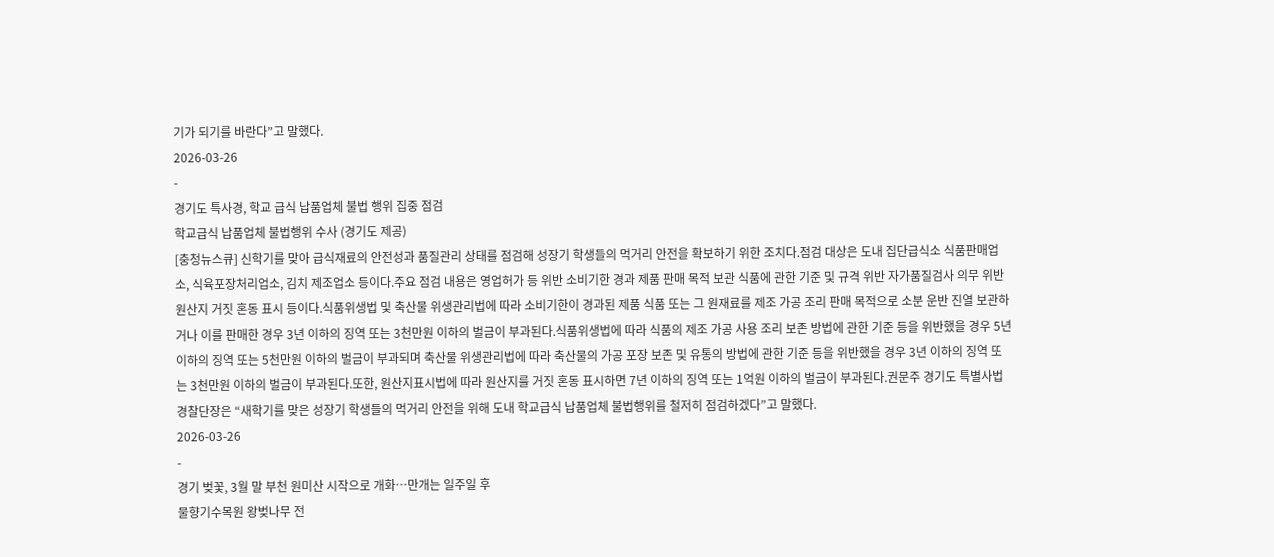기가 되기를 바란다”고 말했다.
2026-03-26
-
경기도 특사경, 학교 급식 납품업체 불법 행위 집중 점검
학교급식 납품업체 불법행위 수사 (경기도 제공)
[충청뉴스큐] 신학기를 맞아 급식재료의 안전성과 품질관리 상태를 점검해 성장기 학생들의 먹거리 안전을 확보하기 위한 조치다.점검 대상은 도내 집단급식소 식품판매업소, 식육포장처리업소, 김치 제조업소 등이다.주요 점검 내용은 영업허가 등 위반 소비기한 경과 제품 판매 목적 보관 식품에 관한 기준 및 규격 위반 자가품질검사 의무 위반 원산지 거짓 혼동 표시 등이다.식품위생법 및 축산물 위생관리법에 따라 소비기한이 경과된 제품 식품 또는 그 원재료를 제조 가공 조리 판매 목적으로 소분 운반 진열 보관하거나 이를 판매한 경우 3년 이하의 징역 또는 3천만원 이하의 벌금이 부과된다.식품위생법에 따라 식품의 제조 가공 사용 조리 보존 방법에 관한 기준 등을 위반했을 경우 5년 이하의 징역 또는 5천만원 이하의 벌금이 부과되며 축산물 위생관리법에 따라 축산물의 가공 포장 보존 및 유통의 방법에 관한 기준 등을 위반했을 경우 3년 이하의 징역 또는 3천만원 이하의 벌금이 부과된다.또한, 원산지표시법에 따라 원산지를 거짓 혼동 표시하면 7년 이하의 징역 또는 1억원 이하의 벌금이 부과된다.권문주 경기도 특별사법경찰단장은 “새학기를 맞은 성장기 학생들의 먹거리 안전을 위해 도내 학교급식 납품업체 불법행위를 철저히 점검하겠다”고 말했다.
2026-03-26
-
경기 벚꽃, 3월 말 부천 원미산 시작으로 개화…만개는 일주일 후
물향기수목원 왕벚나무 전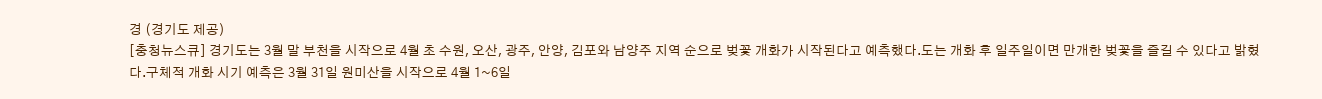경 (경기도 제공)
[충청뉴스큐] 경기도는 3월 말 부천을 시작으로 4월 초 수원, 오산, 광주, 안양, 김포와 남양주 지역 순으로 벚꽃 개화가 시작된다고 예측했다.도는 개화 후 일주일이면 만개한 벚꽃을 즐길 수 있다고 밝혔다.구체적 개화 시기 예측은 3월 31일 원미산을 시작으로 4월 1~6일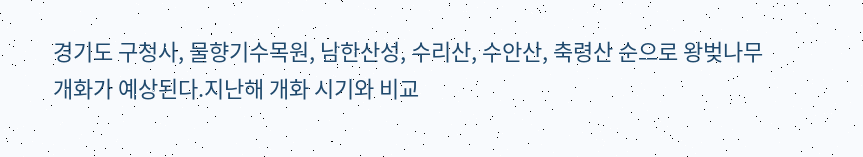경기도 구청사, 물향기수목원, 남한산성, 수리산, 수안산, 축령산 순으로 왕벚나무 개화가 예상된다.지난해 개화 시기와 비교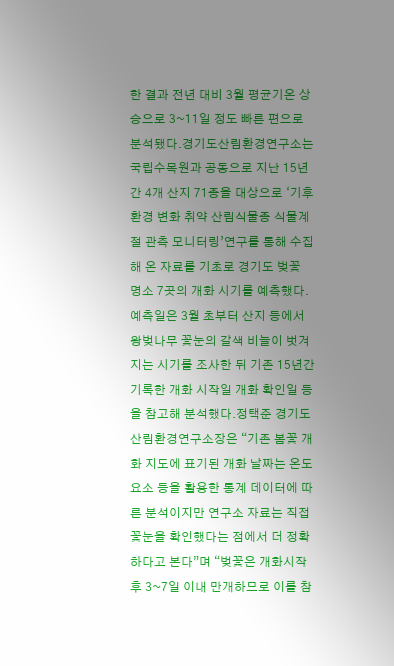한 결과 전년 대비 3월 평균기온 상승으로 3~11일 정도 빠른 편으로 분석됐다.경기도산림환경연구소는 국립수목원과 공동으로 지난 15년간 4개 산지 71종을 대상으로 ‘기후환경 변화 취약 산림식물종 식물계절 관측 모니터링’연구를 통해 수집해 온 자료를 기초로 경기도 벚꽃 명소 7곳의 개화 시기를 예측했다.예측일은 3월 초부터 산지 등에서 왕벚나무 꽃눈의 갈색 비늘이 벗겨지는 시기를 조사한 뒤 기존 15년간 기록한 개화 시작일 개화 확인일 등을 참고해 분석했다.정택준 경기도산림환경연구소장은 “기존 봄꽃 개화 지도에 표기된 개화 날짜는 온도 요소 등을 활용한 통계 데이터에 따른 분석이지만 연구소 자료는 직접 꽃눈을 확인했다는 점에서 더 정확하다고 본다”며 “벚꽃은 개화시작 후 3~7일 이내 만개하므로 이를 참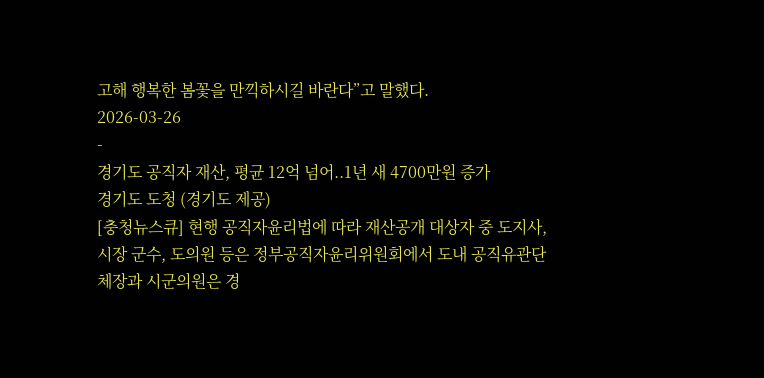고해 행복한 봄꽃을 만끽하시길 바란다”고 말했다.
2026-03-26
-
경기도 공직자 재산, 평균 12억 넘어..1년 새 4700만원 증가
경기도 도청 (경기도 제공)
[충청뉴스큐] 현행 공직자윤리법에 따라 재산공개 대상자 중 도지사, 시장 군수, 도의원 등은 정부공직자윤리위원회에서 도내 공직유관단체장과 시군의원은 경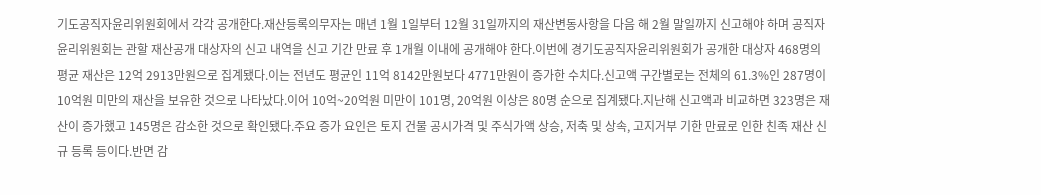기도공직자윤리위원회에서 각각 공개한다.재산등록의무자는 매년 1월 1일부터 12월 31일까지의 재산변동사항을 다음 해 2월 말일까지 신고해야 하며 공직자윤리위원회는 관할 재산공개 대상자의 신고 내역을 신고 기간 만료 후 1개월 이내에 공개해야 한다.이번에 경기도공직자윤리위원회가 공개한 대상자 468명의 평균 재산은 12억 2913만원으로 집계됐다.이는 전년도 평균인 11억 8142만원보다 4771만원이 증가한 수치다.신고액 구간별로는 전체의 61.3%인 287명이 10억원 미만의 재산을 보유한 것으로 나타났다.이어 10억~20억원 미만이 101명, 20억원 이상은 80명 순으로 집계됐다.지난해 신고액과 비교하면 323명은 재산이 증가했고 145명은 감소한 것으로 확인됐다.주요 증가 요인은 토지 건물 공시가격 및 주식가액 상승, 저축 및 상속, 고지거부 기한 만료로 인한 친족 재산 신규 등록 등이다.반면 감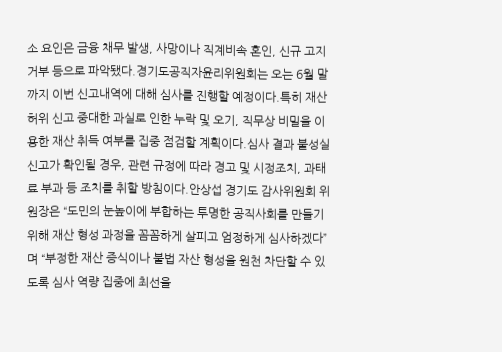소 요인은 금융 채무 발생, 사망이나 직계비속 혼인, 신규 고지거부 등으로 파악됐다.경기도공직자윤리위원회는 오는 6월 말까지 이번 신고내역에 대해 심사를 진행할 예정이다.특히 재산 허위 신고 중대한 과실로 인한 누락 및 오기, 직무상 비밀을 이용한 재산 취득 여부를 집중 점검할 계획이다.심사 결과 불성실 신고가 확인될 경우, 관련 규정에 따라 경고 및 시정조치, 과태료 부과 등 조치를 취할 방침이다.안상섭 경기도 감사위원회 위원장은 “도민의 눈높이에 부합하는 투명한 공직사회를 만들기 위해 재산 형성 과정을 꼼꼼하게 살피고 엄정하게 심사하겠다”며 “부정한 재산 증식이나 불법 자산 형성을 원천 차단할 수 있도록 심사 역량 집중에 최선을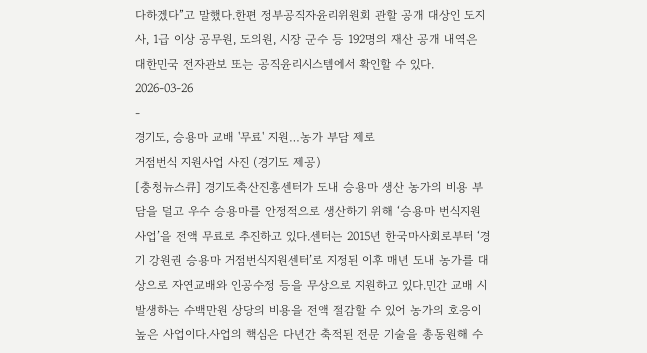다하겠다”고 말했다.한편 정부공직자윤리위원회 관할 공개 대상인 도지사, 1급 이상 공무원, 도의원, 시장 군수 등 192명의 재산 공개 내역은 대한민국 전자관보 또는 공직윤리시스템에서 확인할 수 있다.
2026-03-26
-
경기도, 승용마 교배 '무료' 지원…농가 부담 제로
거점번식 지원사업 사진 (경기도 제공)
[충청뉴스큐] 경기도축산진흥센터가 도내 승용마 생산 농가의 비용 부담을 덜고 우수 승용마를 안정적으로 생산하기 위해 ‘승용마 번식지원 사업’을 전액 무료로 추진하고 있다.센터는 2015년 한국마사회로부터 ‘경기 강원권 승용마 거점번식지원센터’로 지정된 이후 매년 도내 농가를 대상으로 자연교배와 인공수정 등을 무상으로 지원하고 있다.민간 교배 시 발생하는 수백만원 상당의 비용을 전액 절감할 수 있어 농가의 호응이 높은 사업이다.사업의 핵심은 다년간 축적된 전문 기술을 총동원해 수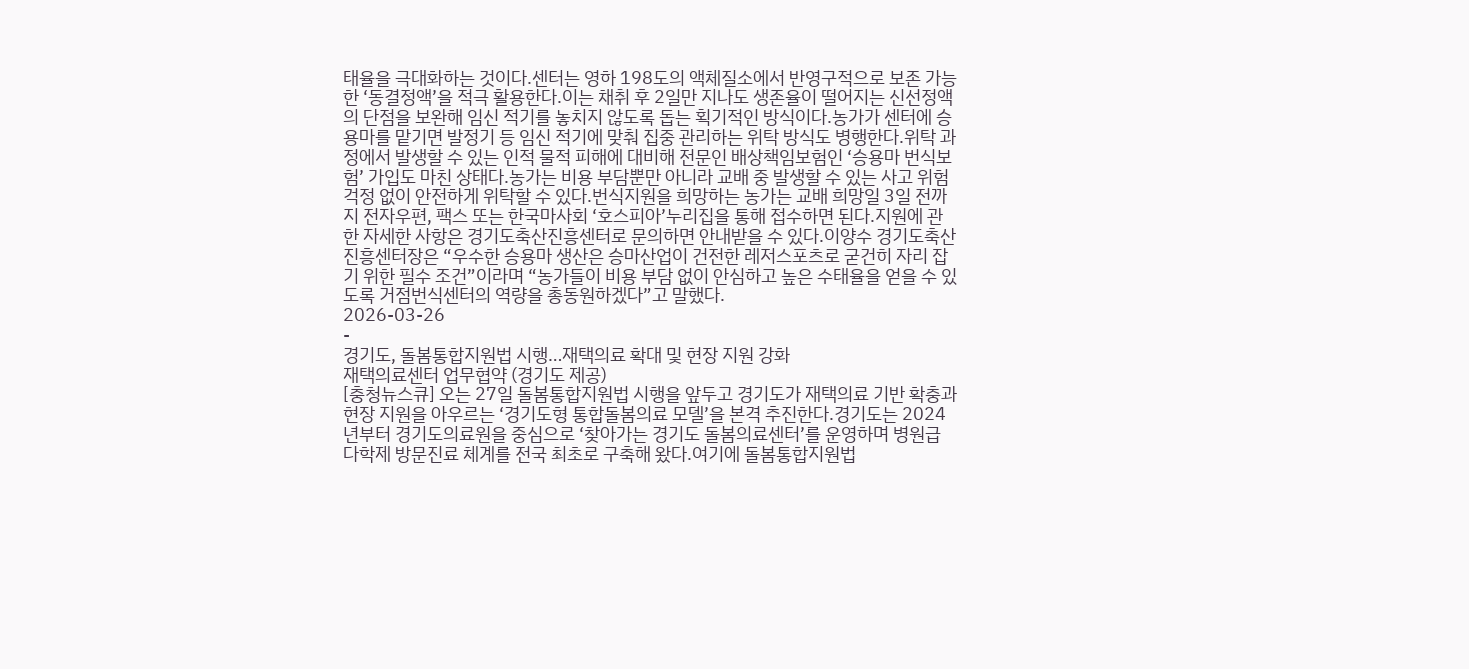태율을 극대화하는 것이다.센터는 영하 198도의 액체질소에서 반영구적으로 보존 가능한 ‘동결정액’을 적극 활용한다.이는 채취 후 2일만 지나도 생존율이 떨어지는 신선정액의 단점을 보완해 임신 적기를 놓치지 않도록 돕는 획기적인 방식이다.농가가 센터에 승용마를 맡기면 발정기 등 임신 적기에 맞춰 집중 관리하는 위탁 방식도 병행한다.위탁 과정에서 발생할 수 있는 인적 물적 피해에 대비해 전문인 배상책임보험인 ‘승용마 번식보험’ 가입도 마친 상태다.농가는 비용 부담뿐만 아니라 교배 중 발생할 수 있는 사고 위험 걱정 없이 안전하게 위탁할 수 있다.번식지원을 희망하는 농가는 교배 희망일 3일 전까지 전자우편, 팩스 또는 한국마사회 ‘호스피아’누리집을 통해 접수하면 된다.지원에 관한 자세한 사항은 경기도축산진흥센터로 문의하면 안내받을 수 있다.이양수 경기도축산진흥센터장은 “우수한 승용마 생산은 승마산업이 건전한 레저스포츠로 굳건히 자리 잡기 위한 필수 조건”이라며 “농가들이 비용 부담 없이 안심하고 높은 수태율을 얻을 수 있도록 거점번식센터의 역량을 총동원하겠다”고 말했다.
2026-03-26
-
경기도, 돌봄통합지원법 시행…재택의료 확대 및 현장 지원 강화
재택의료센터 업무협약 (경기도 제공)
[충청뉴스큐] 오는 27일 돌봄통합지원법 시행을 앞두고 경기도가 재택의료 기반 확충과 현장 지원을 아우르는 ‘경기도형 통합돌봄의료 모델’을 본격 추진한다.경기도는 2024년부터 경기도의료원을 중심으로 ‘찾아가는 경기도 돌봄의료센터’를 운영하며 병원급 다학제 방문진료 체계를 전국 최초로 구축해 왔다.여기에 돌봄통합지원법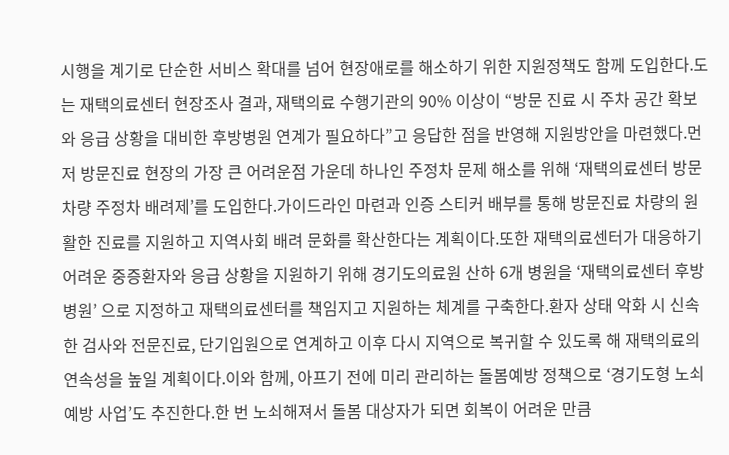시행을 계기로 단순한 서비스 확대를 넘어 현장애로를 해소하기 위한 지원정책도 함께 도입한다.도는 재택의료센터 현장조사 결과, 재택의료 수행기관의 90% 이상이 “방문 진료 시 주차 공간 확보와 응급 상황을 대비한 후방병원 연계가 필요하다”고 응답한 점을 반영해 지원방안을 마련했다.먼저 방문진료 현장의 가장 큰 어려운점 가운데 하나인 주정차 문제 해소를 위해 ‘재택의료센터 방문차량 주정차 배려제’를 도입한다.가이드라인 마련과 인증 스티커 배부를 통해 방문진료 차량의 원활한 진료를 지원하고 지역사회 배려 문화를 확산한다는 계획이다.또한 재택의료센터가 대응하기 어려운 중증환자와 응급 상황을 지원하기 위해 경기도의료원 산하 6개 병원을 ‘재택의료센터 후방병원’ 으로 지정하고 재택의료센터를 책임지고 지원하는 체계를 구축한다.환자 상태 악화 시 신속한 검사와 전문진료, 단기입원으로 연계하고 이후 다시 지역으로 복귀할 수 있도록 해 재택의료의 연속성을 높일 계획이다.이와 함께, 아프기 전에 미리 관리하는 돌봄예방 정책으로 ‘경기도형 노쇠예방 사업’도 추진한다.한 번 노쇠해져서 돌봄 대상자가 되면 회복이 어려운 만큼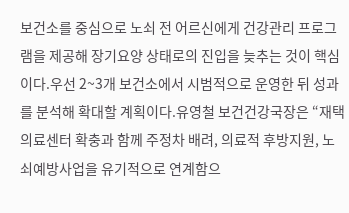보건소를 중심으로 노쇠 전 어르신에게 건강관리 프로그램을 제공해 장기요양 상태로의 진입을 늦추는 것이 핵심이다.우선 2~3개 보건소에서 시범적으로 운영한 뒤 성과를 분석해 확대할 계획이다.유영철 보건건강국장은 “재택의료센터 확충과 함께 주정차 배려, 의료적 후방지원, 노쇠예방사업을 유기적으로 연계함으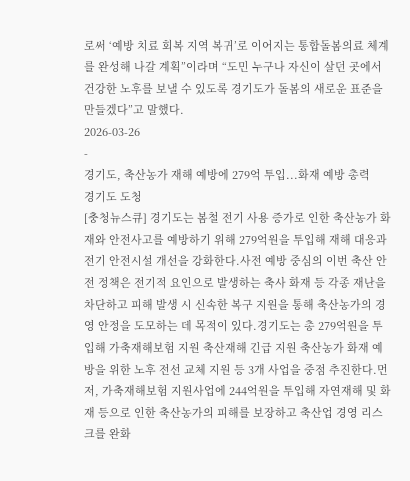로써 ‘예방 치료 회복 지역 복귀’로 이어지는 통합돌봄의료 체계를 완성해 나갈 계획”이라며 “도민 누구나 자신이 살던 곳에서 건강한 노후를 보낼 수 있도록 경기도가 돌봄의 새로운 표준을 만들겠다”고 말했다.
2026-03-26
-
경기도, 축산농가 재해 예방에 279억 투입...화재 예방 총력
경기도 도청
[충청뉴스큐] 경기도는 봄철 전기 사용 증가로 인한 축산농가 화재와 안전사고를 예방하기 위해 279억원을 투입해 재해 대응과 전기 안전시설 개선을 강화한다.사전 예방 중심의 이번 축산 안전 정책은 전기적 요인으로 발생하는 축사 화재 등 각종 재난을 차단하고 피해 발생 시 신속한 복구 지원을 통해 축산농가의 경영 안정을 도모하는 데 목적이 있다.경기도는 총 279억원을 투입해 가축재해보험 지원 축산재해 긴급 지원 축산농가 화재 예방을 위한 노후 전선 교체 지원 등 3개 사업을 중점 추진한다.먼저, 가축재해보험 지원사업에 244억원을 투입해 자연재해 및 화재 등으로 인한 축산농가의 피해를 보장하고 축산업 경영 리스크를 완화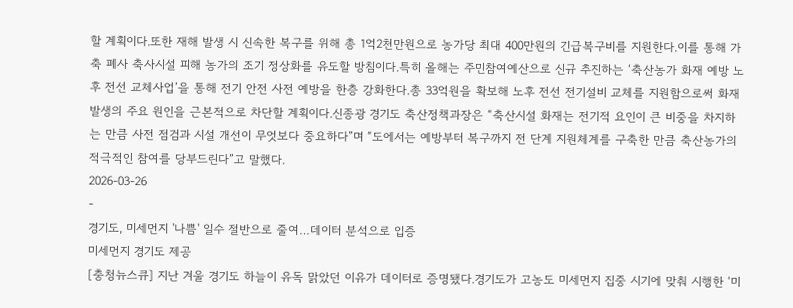할 계획이다.또한 재해 발생 시 신속한 복구를 위해 총 1억2천만원으로 농가당 최대 400만원의 긴급복구비를 지원한다.이를 통해 가축 폐사 축사시설 피해 농가의 조기 정상화를 유도할 방침이다.특히 올해는 주민참여예산으로 신규 추진하는 ‘축산농가 화재 예방 노후 전선 교체사업’을 통해 전기 안전 사전 예방을 한층 강화한다.총 33억원을 확보해 노후 전선 전기설비 교체를 지원함으로써 화재 발생의 주요 원인을 근본적으로 차단할 계획이다.신종광 경기도 축산정책과장은 “축산시설 화재는 전기적 요인이 큰 비중을 차지하는 만큼 사전 점검과 시설 개선이 무엇보다 중요하다”며 “도에서는 예방부터 복구까지 전 단계 지원체계를 구축한 만큼 축산농가의 적극적인 참여를 당부드린다”고 말했다.
2026-03-26
-
경기도, 미세먼지 '나쁨' 일수 절반으로 줄여…데이터 분석으로 입증
미세먼지 경기도 제공
[충청뉴스큐] 지난 겨울 경기도 하늘이 유독 맑았던 이유가 데이터로 증명됐다.경기도가 고농도 미세먼지 집중 시기에 맞춰 시행한 ‘미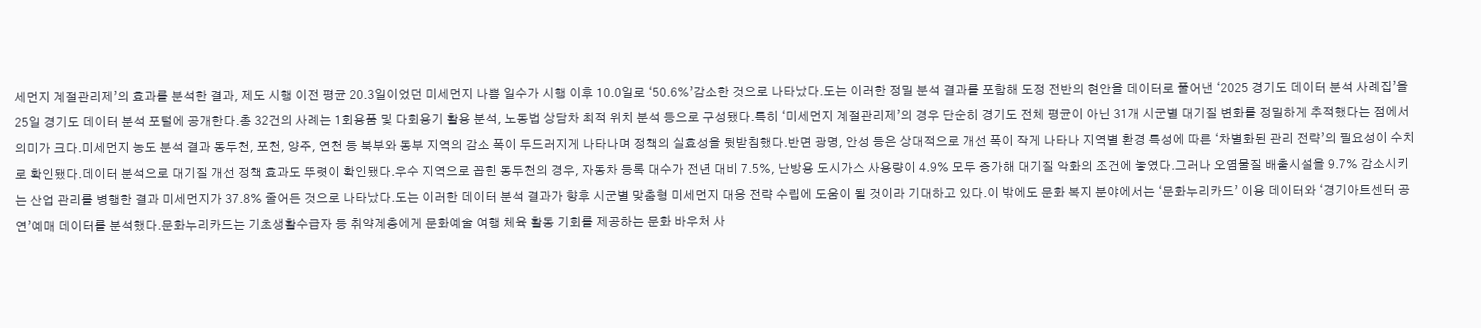세먼지 계절관리제’의 효과를 분석한 결과, 제도 시행 이전 평균 20.3일이었던 미세먼지 나쁨 일수가 시행 이후 10.0일로 ‘50.6%’감소한 것으로 나타났다.도는 이러한 정밀 분석 결과를 포함해 도정 전반의 현안을 데이터로 풀어낸 ‘2025 경기도 데이터 분석 사례집’을 25일 경기도 데이터 분석 포털에 공개한다.총 32건의 사례는 1회용품 및 다회용기 활용 분석, 노동법 상담차 최적 위치 분석 등으로 구성됐다.특히 ‘미세먼지 계절관리제’의 경우 단순히 경기도 전체 평균이 아닌 31개 시군별 대기질 변화를 정밀하게 추적했다는 점에서 의미가 크다.미세먼지 농도 분석 결과 동두천, 포천, 양주, 연천 등 북부와 동부 지역의 감소 폭이 두드러지게 나타나며 정책의 실효성을 뒷받침했다.반면 광명, 안성 등은 상대적으로 개선 폭이 작게 나타나 지역별 환경 특성에 따른 ‘차별화된 관리 전략’의 필요성이 수치로 확인됐다.데이터 분석으로 대기질 개선 정책 효과도 뚜렷이 확인됐다.우수 지역으로 꼽힌 동두천의 경우, 자동차 등록 대수가 전년 대비 7.5%, 난방용 도시가스 사용량이 4.9% 모두 증가해 대기질 악화의 조건에 놓였다.그러나 오염물질 배출시설을 9.7% 감소시키는 산업 관리를 병행한 결과 미세먼지가 37.8% 줄어든 것으로 나타났다.도는 이러한 데이터 분석 결과가 향후 시군별 맞춤형 미세먼지 대응 전략 수립에 도움이 될 것이라 기대하고 있다.이 밖에도 문화 복지 분야에서는 ‘문화누리카드’ 이용 데이터와 ‘경기아트센터 공연’예매 데이터를 분석했다.문화누리카드는 기초생활수급자 등 취약계층에게 문화예술 여행 체육 활동 기회를 제공하는 문화 바우처 사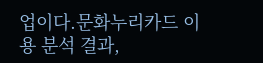업이다.문화누리카드 이용 분석 결과,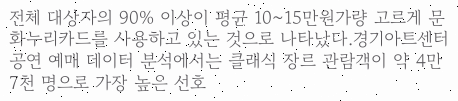전체 대상자의 90% 이상이 평균 10~15만원가량 고르게 문화누리카드를 사용하고 있는 것으로 나타났다.경기아트센터 공연 예매 데이터 분석에서는 클래식 장르 관람객이 약 4만 7천 명으로 가장 높은 선호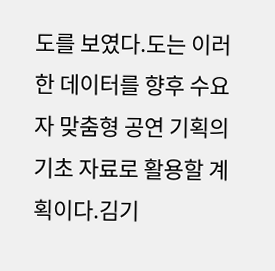도를 보였다.도는 이러한 데이터를 향후 수요자 맞춤형 공연 기획의 기초 자료로 활용할 계획이다.김기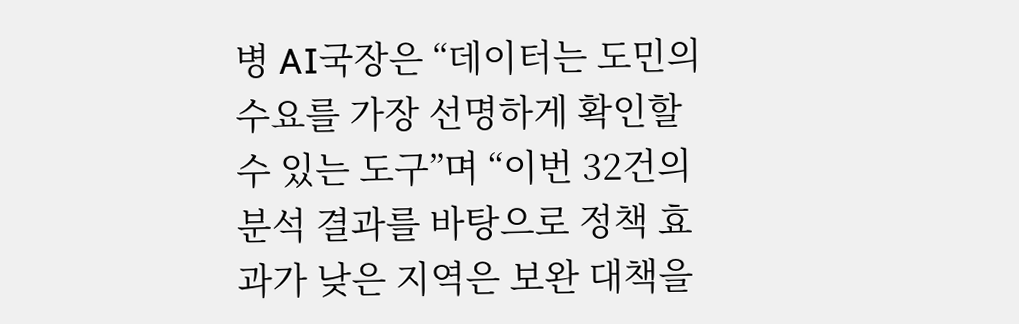병 AI국장은 “데이터는 도민의 수요를 가장 선명하게 확인할 수 있는 도구”며 “이번 32건의 분석 결과를 바탕으로 정책 효과가 낮은 지역은 보완 대책을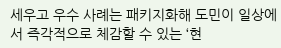세우고 우수 사례는 패키지화해 도민이 일상에서 즉각적으로 체감할 수 있는 ‘현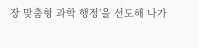장 맞춤형 과학 행정’을 선도해 나가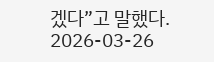겠다”고 말했다.
2026-03-26